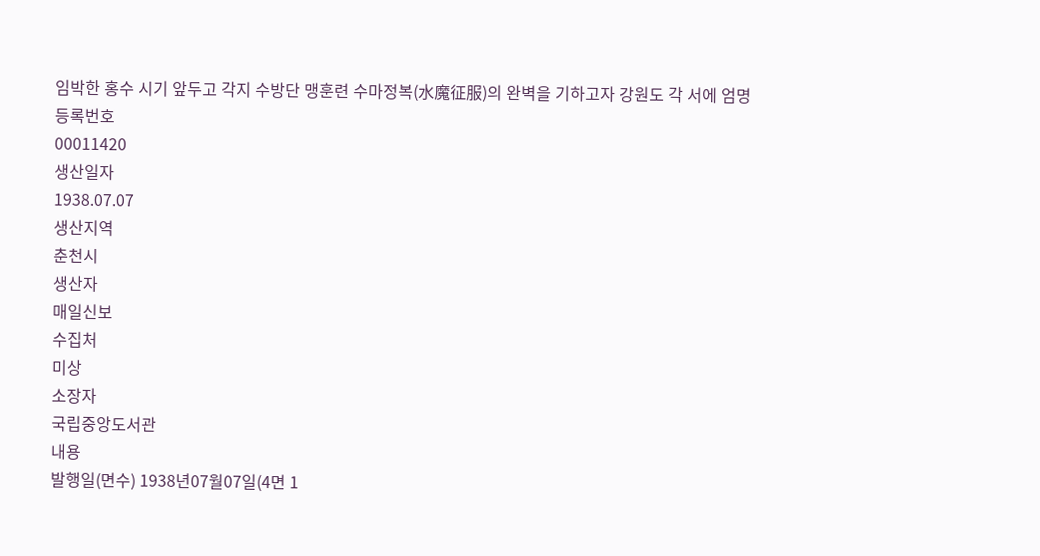임박한 홍수 시기 앞두고 각지 수방단 맹훈련 수마정복(水魔征服)의 완벽을 기하고자 강원도 각 서에 엄명
등록번호
00011420
생산일자
1938.07.07
생산지역
춘천시
생산자
매일신보
수집처
미상
소장자
국립중앙도서관
내용
발행일(면수) 1938년07월07일(4면 1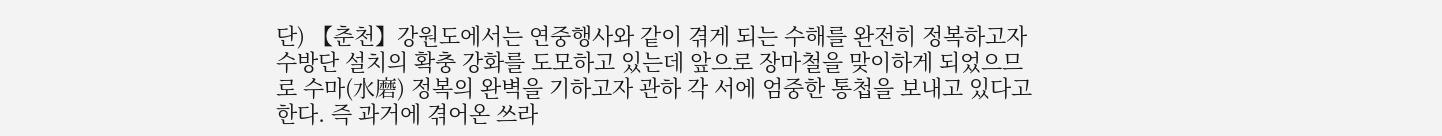단) 【춘천】강원도에서는 연중행사와 같이 겪게 되는 수해를 완전히 정복하고자 수방단 설치의 확충 강화를 도모하고 있는데 앞으로 장마철을 맞이하게 되었으므로 수마(水磨) 정복의 완벽을 기하고자 관하 각 서에 엄중한 통첩을 보내고 있다고 한다. 즉 과거에 겪어온 쓰라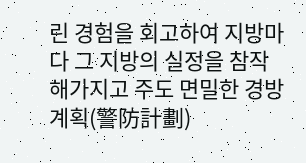린 경험을 회고하여 지방마다 그 지방의 실정을 참작해가지고 주도 면밀한 경방계획(警防計劃)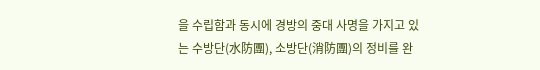을 수립함과 동시에 경방의 중대 사명을 가지고 있는 수방단(水防團), 소방단(消防團)의 정비를 완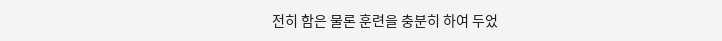전히 함은 물론 훈련을 충분히 하여 두었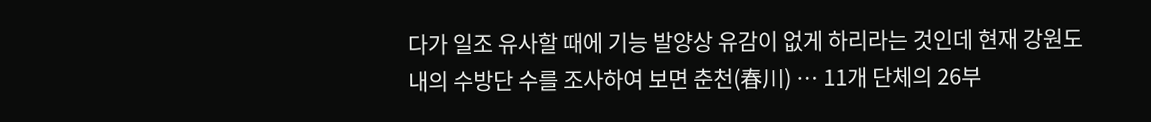다가 일조 유사할 때에 기능 발양상 유감이 없게 하리라는 것인데 현재 강원도내의 수방단 수를 조사하여 보면 춘천(春川) … 11개 단체의 26부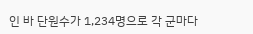인 바 단원수가 1,234명으로 각 군마다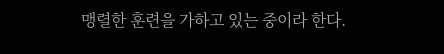맹렬한 훈련을 가하고 있는 중이라 한다.